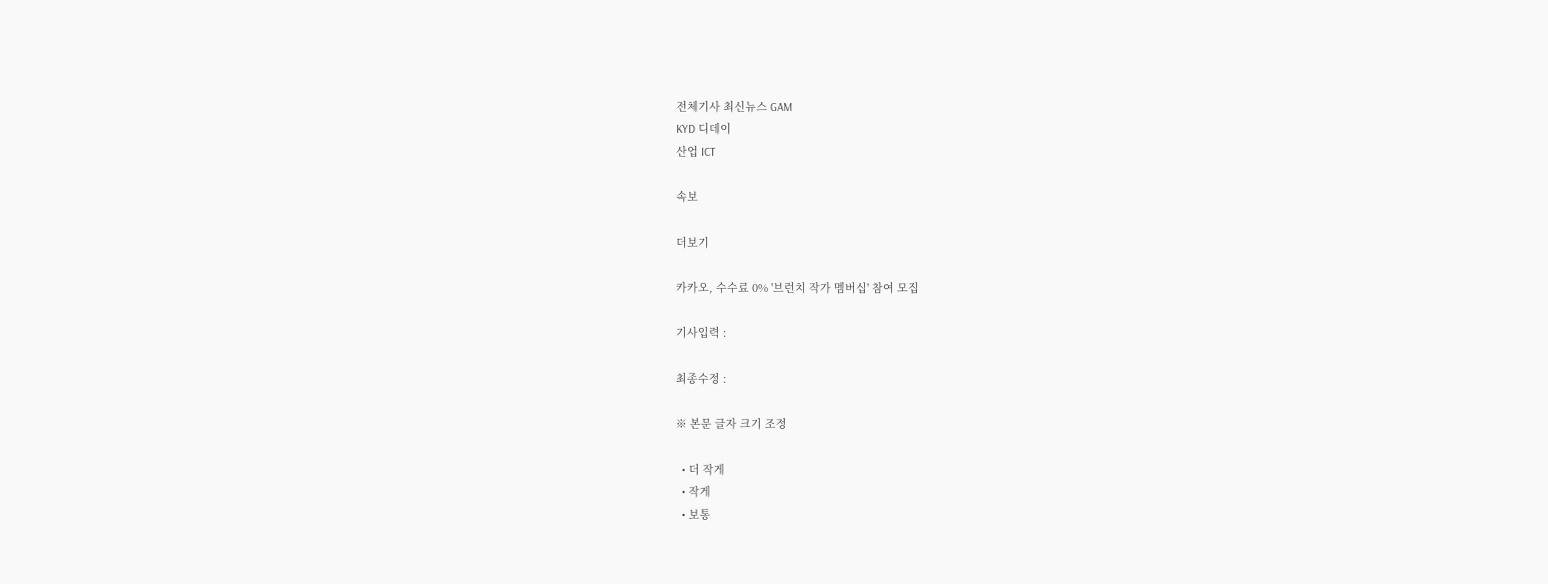전체기사 최신뉴스 GAM
KYD 디데이
산업 ICT

속보

더보기

카카오, 수수료 0% '브런치 작가 멤버십' 참여 모집

기사입력 :

최종수정 :

※ 본문 글자 크기 조정

  • 더 작게
  • 작게
  • 보통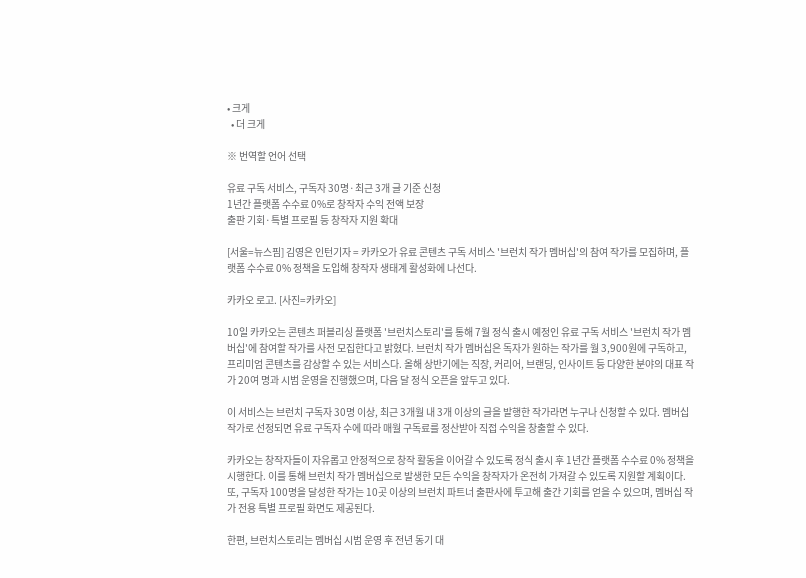• 크게
  • 더 크게

※ 번역할 언어 선택

유료 구독 서비스, 구독자 30명·최근 3개 글 기준 신청
1년간 플랫폼 수수료 0%로 창작자 수익 전액 보장
출판 기회·특별 프로필 등 창작자 지원 확대

[서울=뉴스핌] 김영은 인턴기자 = 카카오가 유료 콘텐츠 구독 서비스 '브런치 작가 멤버십'의 참여 작가를 모집하며, 플랫폼 수수료 0% 정책을 도입해 창작자 생태계 활성화에 나선다.

카카오 로고. [사진=카카오]

10일 카카오는 콘텐츠 퍼블리싱 플랫폼 '브런치스토리'를 통해 7월 정식 출시 예정인 유료 구독 서비스 '브런치 작가 멤버십'에 참여할 작가를 사전 모집한다고 밝혔다. 브런치 작가 멤버십은 독자가 원하는 작가를 월 3,900원에 구독하고, 프리미엄 콘텐츠를 감상할 수 있는 서비스다. 올해 상반기에는 직장, 커리어, 브랜딩, 인사이트 등 다양한 분야의 대표 작가 20여 명과 시범 운영을 진행했으며, 다음 달 정식 오픈을 앞두고 있다.

이 서비스는 브런치 구독자 30명 이상, 최근 3개월 내 3개 이상의 글을 발행한 작가라면 누구나 신청할 수 있다. 멤버십 작가로 선정되면 유료 구독자 수에 따라 매월 구독료를 정산받아 직접 수익을 창출할 수 있다.

카카오는 창작자들이 자유롭고 안정적으로 창작 활동을 이어갈 수 있도록 정식 출시 후 1년간 플랫폼 수수료 0% 정책을 시행한다. 이를 통해 브런치 작가 멤버십으로 발생한 모든 수익을 창작자가 온전히 가져갈 수 있도록 지원할 계획이다. 또, 구독자 100명을 달성한 작가는 10곳 이상의 브런치 파트너 출판사에 투고해 출간 기회를 얻을 수 있으며, 멤버십 작가 전용 특별 프로필 화면도 제공된다.

한편, 브런치스토리는 멤버십 시범 운영 후 전년 동기 대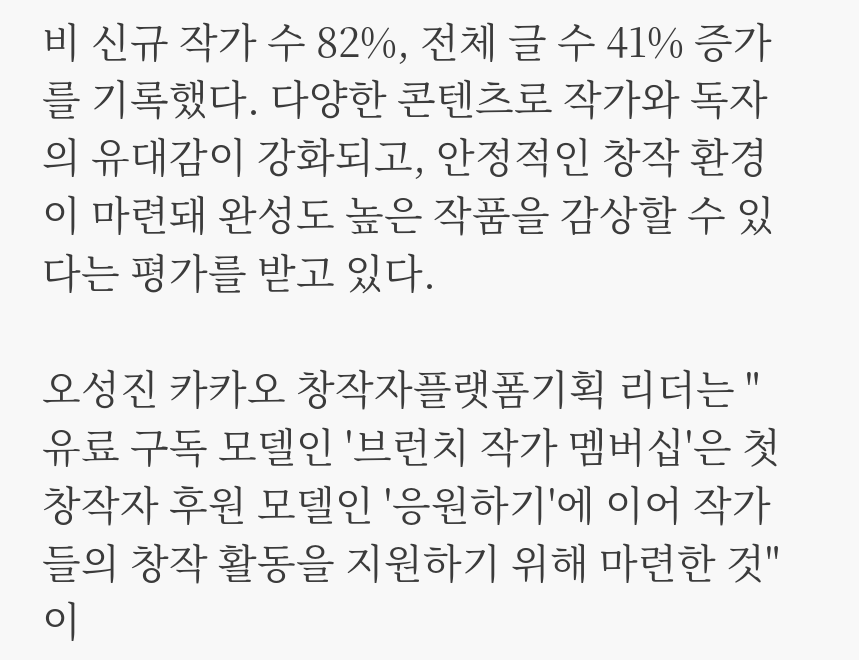비 신규 작가 수 82%, 전체 글 수 41% 증가를 기록했다. 다양한 콘텐츠로 작가와 독자의 유대감이 강화되고, 안정적인 창작 환경이 마련돼 완성도 높은 작품을 감상할 수 있다는 평가를 받고 있다.

오성진 카카오 창작자플랫폼기획 리더는 "유료 구독 모델인 '브런치 작가 멤버십'은 첫 창작자 후원 모델인 '응원하기'에 이어 작가들의 창작 활동을 지원하기 위해 마련한 것"이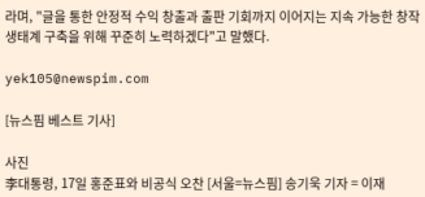라며, "글을 통한 안정적 수익 창출과 출판 기회까지 이어지는 지속 가능한 창작 생태계 구축을 위해 꾸준히 노력하겠다"고 말했다.

yek105@newspim.com

[뉴스핌 베스트 기사]

사진
李대통령, 17일 홍준표와 비공식 오찬 [서울=뉴스핌] 송기욱 기자 = 이재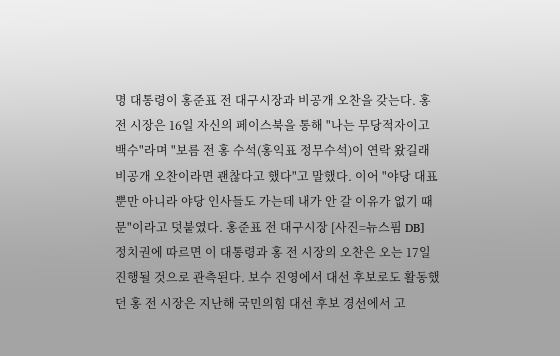명 대통령이 홍준표 전 대구시장과 비공개 오찬을 갖는다. 홍 전 시장은 16일 자신의 페이스북을 통해 "나는 무당적자이고 백수"라며 "보름 전 홍 수석(홍익표 정무수석)이 연락 왔길래 비공개 오찬이라면 괜찮다고 했다"고 말했다. 이어 "야당 대표뿐만 아니라 야당 인사들도 가는데 내가 안 갈 이유가 없기 때문"이라고 덧붙였다. 홍준표 전 대구시장 [사진=뉴스핌 DB] 정치권에 따르면 이 대통령과 홍 전 시장의 오찬은 오는 17일 진행될 것으로 관측된다. 보수 진영에서 대선 후보로도 활동했던 홍 전 시장은 지난해 국민의힘 대선 후보 경선에서 고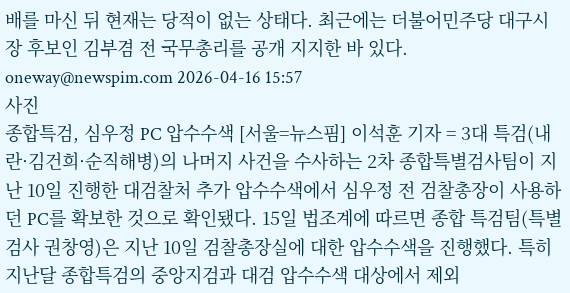배를 마신 뒤 현재는 당적이 없는 상태다. 최근에는 더불어민주당 대구시장 후보인 김부겸 전 국무총리를 공개 지지한 바 있다. oneway@newspim.com 2026-04-16 15:57
사진
종합특검, 심우정 PC 압수수색 [서울=뉴스핌] 이석훈 기자 = 3대 특검(내란·김건희·순직해병)의 나머지 사건을 수사하는 2차 종합특별검사팀이 지난 10일 진행한 대검찰처 추가 압수수색에서 심우정 전 검찰총장이 사용하던 PC를 확보한 것으로 확인됐다. 15일 법조계에 따르면 종합 특검팀(특별검사 권창영)은 지난 10일 검찰총장실에 대한 압수수색을 진행했다. 특히 지난달 종합특검의 중앙지검과 대검 압수수색 대상에서 제외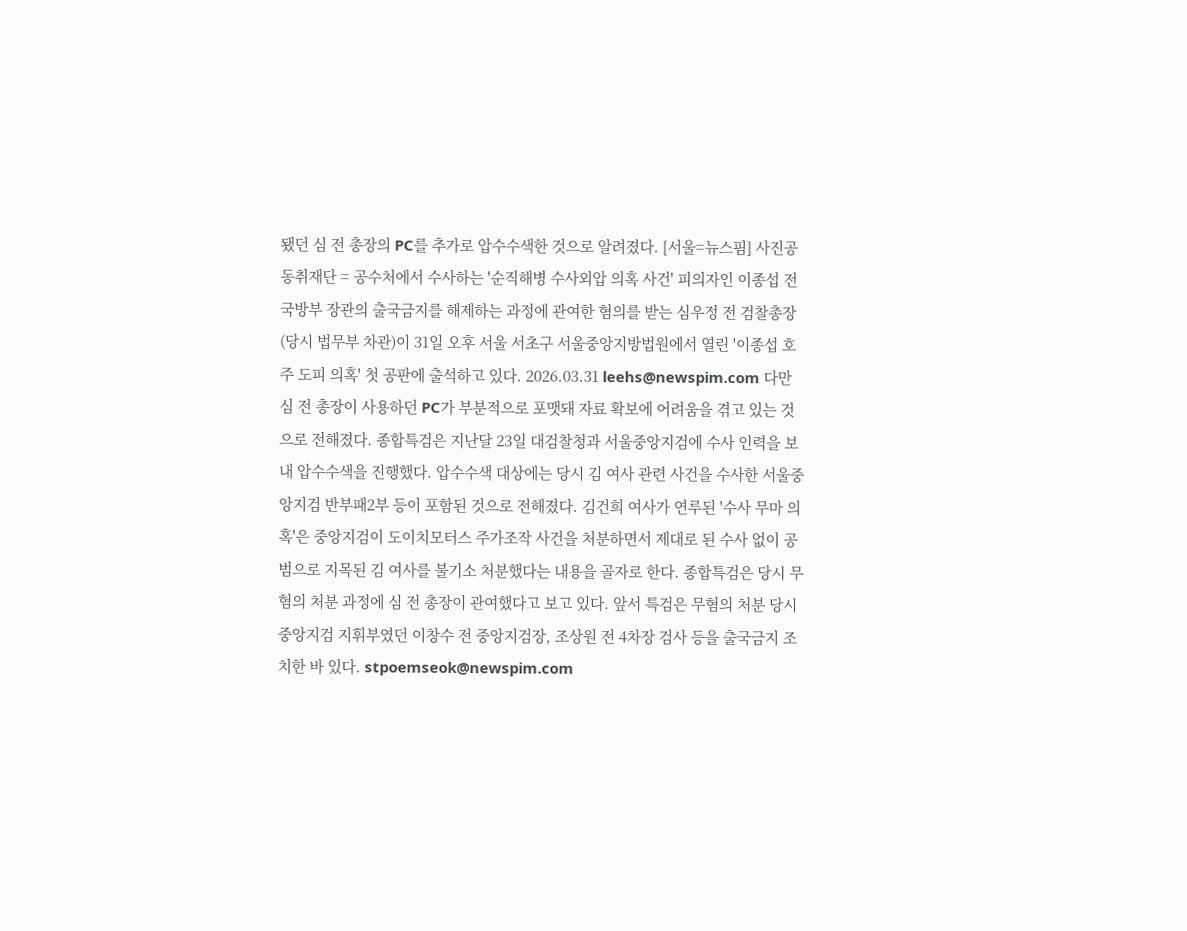됐던 심 전 총장의 PC를 추가로 압수수색한 것으로 알려졌다. [서울=뉴스핌] 사진공동취재단 = 공수처에서 수사하는 '순직해병 수사외압 의혹 사건' 피의자인 이종섭 전 국방부 장관의 출국금지를 해제하는 과정에 관여한 혐의를 받는 심우정 전 검찰총장(당시 법무부 차관)이 31일 오후 서울 서초구 서울중앙지방법원에서 열린 '이종섭 호주 도피 의혹' 첫 공판에 출석하고 있다. 2026.03.31 leehs@newspim.com 다만 심 전 총장이 사용하던 PC가 부분적으로 포맷돼 자료 확보에 어려움을 겪고 있는 것으로 전해졌다. 종합특검은 지난달 23일 대검찰청과 서울중앙지검에 수사 인력을 보내 압수수색을 진행했다. 압수수색 대상에는 당시 김 여사 관련 사건을 수사한 서울중앙지검 반부패2부 등이 포함된 것으로 전해졌다. 김건희 여사가 연루된 '수사 무마 의혹'은 중앙지검이 도이치모터스 주가조작 사건을 처분하면서 제대로 된 수사 없이 공범으로 지목된 김 여사를 불기소 처분했다는 내용을 골자로 한다. 종합특검은 당시 무혐의 처분 과정에 심 전 총장이 관여했다고 보고 있다. 앞서 특검은 무혐의 처분 당시 중앙지검 지휘부였던 이창수 전 중앙지검장, 조상원 전 4차장 검사 등을 출국금지 조치한 바 있다. stpoemseok@newspim.com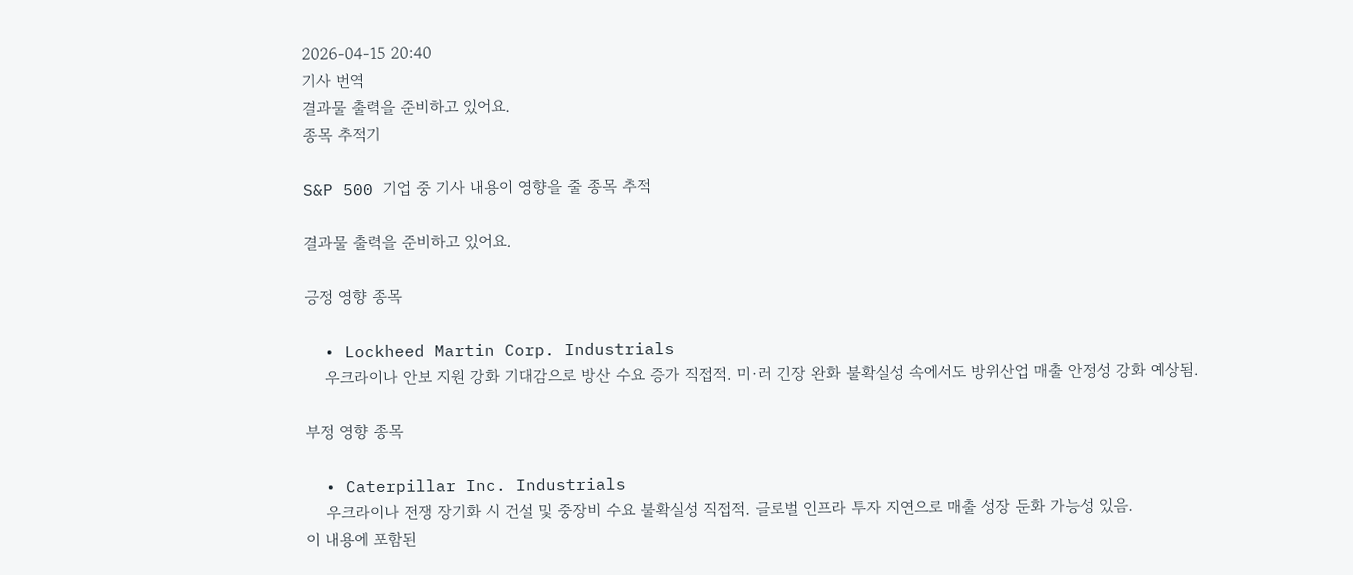2026-04-15 20:40
기사 번역
결과물 출력을 준비하고 있어요.
종목 추적기

S&P 500 기업 중 기사 내용이 영향을 줄 종목 추적

결과물 출력을 준비하고 있어요.

긍정 영향 종목

  • Lockheed Martin Corp. Industrials
    우크라이나 안보 지원 강화 기대감으로 방산 수요 증가 직접적. 미·러 긴장 완화 불확실성 속에서도 방위산업 매출 안정성 강화 예상됨.

부정 영향 종목

  • Caterpillar Inc. Industrials
    우크라이나 전쟁 장기화 시 건설 및 중장비 수요 불확실성 직접적. 글로벌 인프라 투자 지연으로 매출 성장 둔화 가능성 있음.
이 내용에 포함된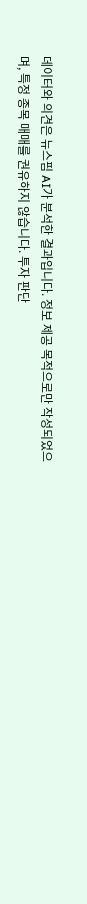데이터와 의견은 뉴스핌 AI가 분석한 결과입니다. 정보 제공 목적으로만 작성되었으며, 특정 종목 매매를 권유하지 않습니다. 투자 판단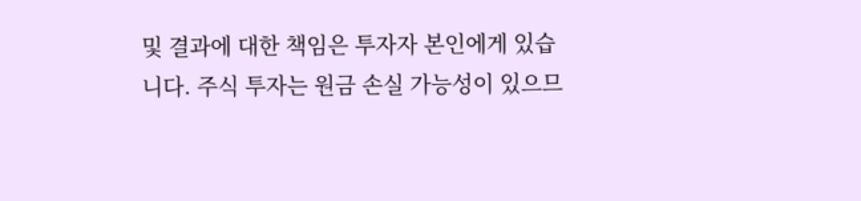및 결과에 대한 책임은 투자자 본인에게 있습니다. 주식 투자는 원금 손실 가능성이 있으므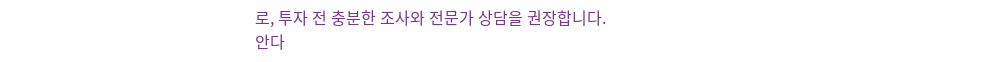로, 투자 전 충분한 조사와 전문가 상담을 권장합니다.
안다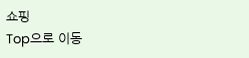쇼핑
Top으로 이동